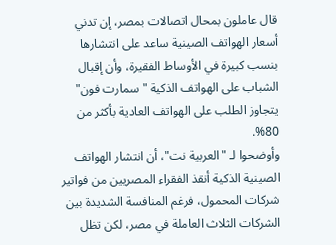قال عاملون بمحال اتصالات بمصر، إن تدني أسعار الهواتف الصينية ساعد على انتشارها بنسب كبيرة في الأوساط الفقيرة، وأن إقبال الشباب على الهواتف الذكية "سمارت فون" يتجاوز الطلب على الهواتف العادية بأكثر من 80%.
وأوضحوا لـ "العربية نت"، أن انتشار الهواتف الصينية الذكية أنقذ الفقراء المصريين من فواتير شركات المحمول، فرغم المنافسة الشديدة بين الشركات الثلاث العاملة في مصر، لكن تظل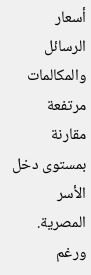أسعار الرسائل والمكالمات مرتفعة مقارنة بمستوى دخل الأسر المصرية.
ورغم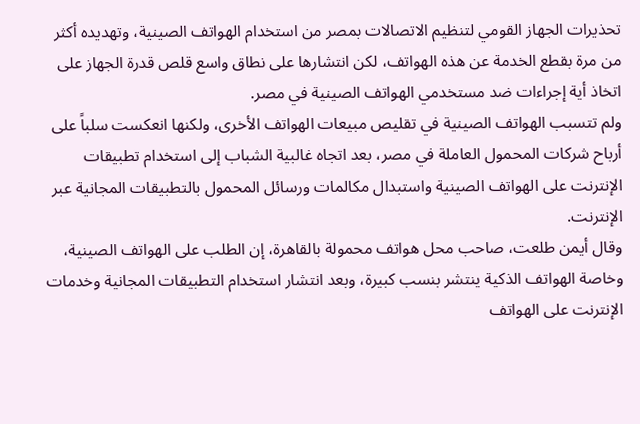تحذيرات الجهاز القومي لتنظيم الاتصالات بمصر من استخدام الهواتف الصينية، وتهديده أكثر من مرة بقطع الخدمة عن هذه الهواتف، لكن انتشارها على نطاق واسع قلص قدرة الجهاز على اتخاذ أية إجراءات ضد مستخدمي الهواتف الصينية في مصر.
ولم تتسبب الهواتف الصينية في تقليص مبيعات الهواتف الأخرى، ولكنها انعكست سلباً على أرباح شركات المحمول العاملة في مصر، بعد اتجاه غالبية الشباب إلى استخدام تطبيقات الإنترنت على الهواتف الصينية واستبدال مكالمات ورسائل المحمول بالتطبيقات المجانية عبر الإنترنت.
وقال أيمن طلعت، صاحب محل هواتف محمولة بالقاهرة، إن الطلب على الهواتف الصينية، وخاصة الهواتف الذكية ينتشر بنسب كبيرة، وبعد انتشار استخدام التطبيقات المجانية وخدمات الإنترنت على الهواتف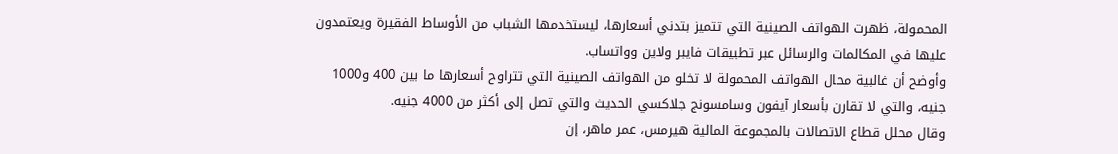المحمولة، ظهرت الهواتف الصينية التي تتميز بتدني أسعارها، ليستخدمها الشباب من الأوساط الفقيرة ويعتمدون عليها في المكالمات والرسائل عبر تطبيقات فايبر ولاين وواتساب.
وأوضح أن غالبية محال الهواتف المحمولة لا تخلو من الهواتف الصينية التي تتراوح أسعارها ما بين 400 و1000 جنيه، والتي لا تقارن بأسعار آيفون وسامسونج جلاكسي الحديث والتي تصل إلى أكثر من 4000 جنيه.
وقال محلل قطاع الاتصالات بالمجموعة المالية هيرمس، عمر ماهر، إن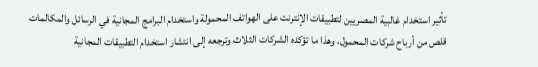تأثير استخدام غالبية المصريين لتطبيقات الإنترنت على الهواتف المحمولة واستخدام البرامج المجانية في الرسائل والمكالمات قلص من أرباح شركات المحمول، وهذا ما تؤكده الشركات الثلاث وترجعه إلى انتشار استخدام التطبيقات المجانية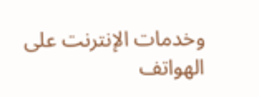وخدمات الإنترنت على الهواتف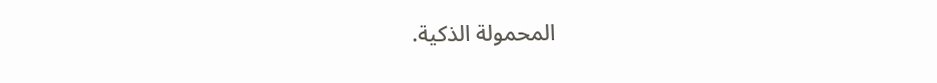المحمولة الذكية.